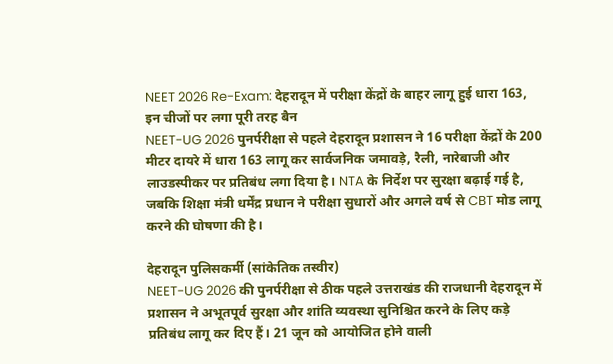NEET 2026 Re-Exam: देहरादून में परीक्षा केंद्रों के बाहर लागू हुई धारा 163, इन चीजों पर लगा पूरी तरह बैन
NEET-UG 2026 पुनर्परीक्षा से पहले देहरादून प्रशासन ने 16 परीक्षा केंद्रों के 200 मीटर दायरे में धारा 163 लागू कर सार्वजनिक जमावड़े, रैली, नारेबाजी और लाउडस्पीकर पर प्रतिबंध लगा दिया है। NTA के निर्देश पर सुरक्षा बढ़ाई गई है, जबकि शिक्षा मंत्री धर्मेंद्र प्रधान ने परीक्षा सुधारों और अगले वर्ष से CBT मोड लागू करने की घोषणा की है।

देहरादून पुलिसकर्मी (सांकेतिक तस्वीर)
NEET-UG 2026 की पुनर्परीक्षा से ठीक पहले उत्तराखंड की राजधानी देहरादून में प्रशासन ने अभूतपूर्व सुरक्षा और शांति व्यवस्था सुनिश्चित करने के लिए कड़े प्रतिबंध लागू कर दिए हैं। 21 जून को आयोजित होने वाली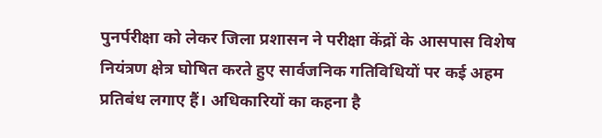पुनर्परीक्षा को लेकर जिला प्रशासन ने परीक्षा केंद्रों के आसपास विशेष नियंत्रण क्षेत्र घोषित करते हुए सार्वजनिक गतिविधियों पर कई अहम प्रतिबंध लगाए हैं। अधिकारियों का कहना है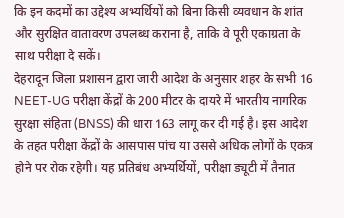कि इन कदमों का उद्देश्य अभ्यर्थियों को बिना किसी व्यवधान के शांत और सुरक्षित वातावरण उपलब्ध कराना है, ताकि वे पूरी एकाग्रता के साथ परीक्षा दे सकें।
देहरादून जिला प्रशासन द्वारा जारी आदेश के अनुसार शहर के सभी 16 NEET-UG परीक्षा केंद्रों के 200 मीटर के दायरे में भारतीय नागरिक सुरक्षा संहिता (BNSS) की धारा 163 लागू कर दी गई है। इस आदेश के तहत परीक्षा केंद्रों के आसपास पांच या उससे अधिक लोगों के एकत्र होने पर रोक रहेगी। यह प्रतिबंध अभ्यर्थियों, परीक्षा ड्यूटी में तैनात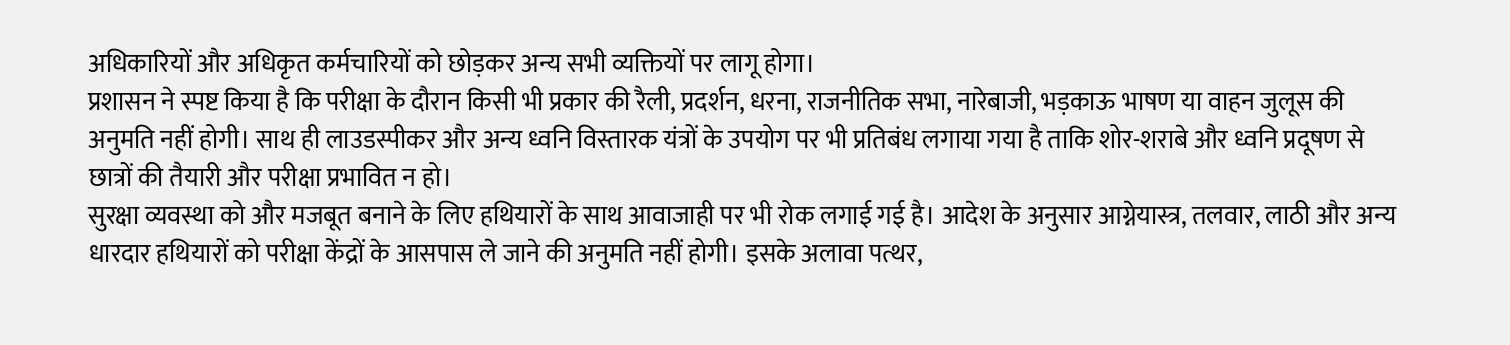अधिकारियों और अधिकृत कर्मचारियों को छोड़कर अन्य सभी व्यक्तियों पर लागू होगा।
प्रशासन ने स्पष्ट किया है कि परीक्षा के दौरान किसी भी प्रकार की रैली, प्रदर्शन, धरना, राजनीतिक सभा, नारेबाजी, भड़काऊ भाषण या वाहन जुलूस की अनुमति नहीं होगी। साथ ही लाउडस्पीकर और अन्य ध्वनि विस्तारक यंत्रों के उपयोग पर भी प्रतिबंध लगाया गया है ताकि शोर-शराबे और ध्वनि प्रदूषण से छात्रों की तैयारी और परीक्षा प्रभावित न हो।
सुरक्षा व्यवस्था को और मजबूत बनाने के लिए हथियारों के साथ आवाजाही पर भी रोक लगाई गई है। आदेश के अनुसार आग्नेयास्त्र, तलवार, लाठी और अन्य धारदार हथियारों को परीक्षा केंद्रों के आसपास ले जाने की अनुमति नहीं होगी। इसके अलावा पत्थर,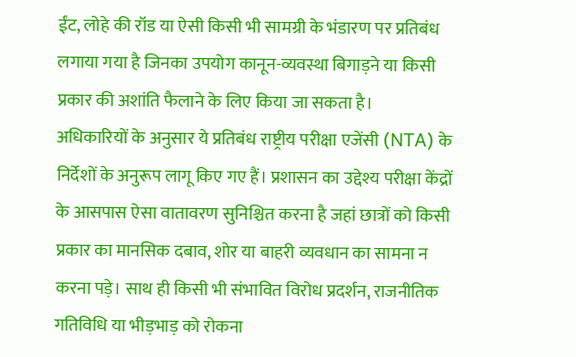ईंट, लोहे की रॉड या ऐसी किसी भी सामग्री के भंडारण पर प्रतिबंध लगाया गया है जिनका उपयोग कानून-व्यवस्था बिगाड़ने या किसी प्रकार की अशांति फैलाने के लिए किया जा सकता है।
अधिकारियों के अनुसार ये प्रतिबंध राष्ट्रीय परीक्षा एजेंसी (NTA) के निर्देशों के अनुरूप लागू किए गए हैं। प्रशासन का उद्देश्य परीक्षा केंद्रों के आसपास ऐसा वातावरण सुनिश्चित करना है जहां छात्रों को किसी प्रकार का मानसिक दबाव, शोर या बाहरी व्यवधान का सामना न करना पड़े। साथ ही किसी भी संभावित विरोध प्रदर्शन, राजनीतिक गतिविधि या भीड़भाड़ को रोकना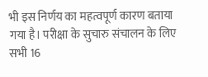भी इस निर्णय का महत्वपूर्ण कारण बताया गया है। परीक्षा के सुचारु संचालन के लिए सभी 16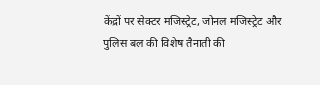केंद्रों पर सेक्टर मजिस्ट्रेट, जोनल मजिस्ट्रेट और पुलिस बल की विशेष तैनाती की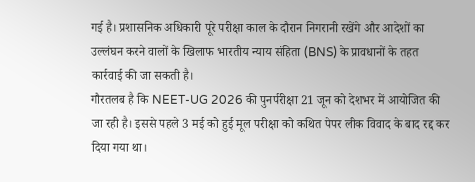गई है। प्रशासनिक अधिकारी पूरे परीक्षा काल के दौरान निगरानी रखेंगे और आदेशों का उल्लंघन करने वालों के खिलाफ भारतीय न्याय संहिता (BNS) के प्रावधानों के तहत कार्रवाई की जा सकती है।
गौरतलब है कि NEET-UG 2026 की पुनर्परीक्षा 21 जून को देशभर में आयोजित की जा रही है। इससे पहले 3 मई को हुई मूल परीक्षा को कथित पेपर लीक विवाद के बाद रद्द कर दिया गया था।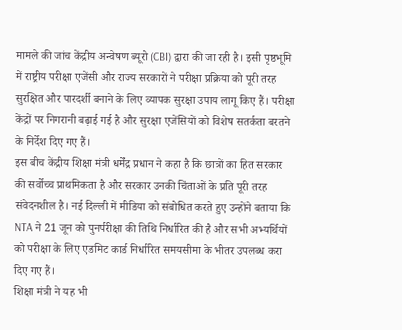मामले की जांच केंद्रीय अन्वेषण ब्यूरो (CBI) द्वारा की जा रही है। इसी पृष्ठभूमि में राष्ट्रीय परीक्षा एजेंसी और राज्य सरकारों ने परीक्षा प्रक्रिया को पूरी तरह सुरक्षित और पारदर्शी बनाने के लिए व्यापक सुरक्षा उपाय लागू किए हैं। परीक्षा केंद्रों पर निगरानी बढ़ाई गई है और सुरक्षा एजेंसियों को विशेष सतर्कता बरतने के निर्देश दिए गए हैं।
इस बीच केंद्रीय शिक्षा मंत्री धर्मेंद्र प्रधान ने कहा है कि छात्रों का हित सरकार की सर्वोच्च प्राथमिकता है और सरकार उनकी चिंताओं के प्रति पूरी तरह संवेदनशील है। नई दिल्ली में मीडिया को संबोधित करते हुए उन्होंने बताया कि NTA ने 21 जून को पुनर्परीक्षा की तिथि निर्धारित की है और सभी अभ्यर्थियों को परीक्षा के लिए एडमिट कार्ड निर्धारित समयसीमा के भीतर उपलब्ध करा दिए गए हैं।
शिक्षा मंत्री ने यह भी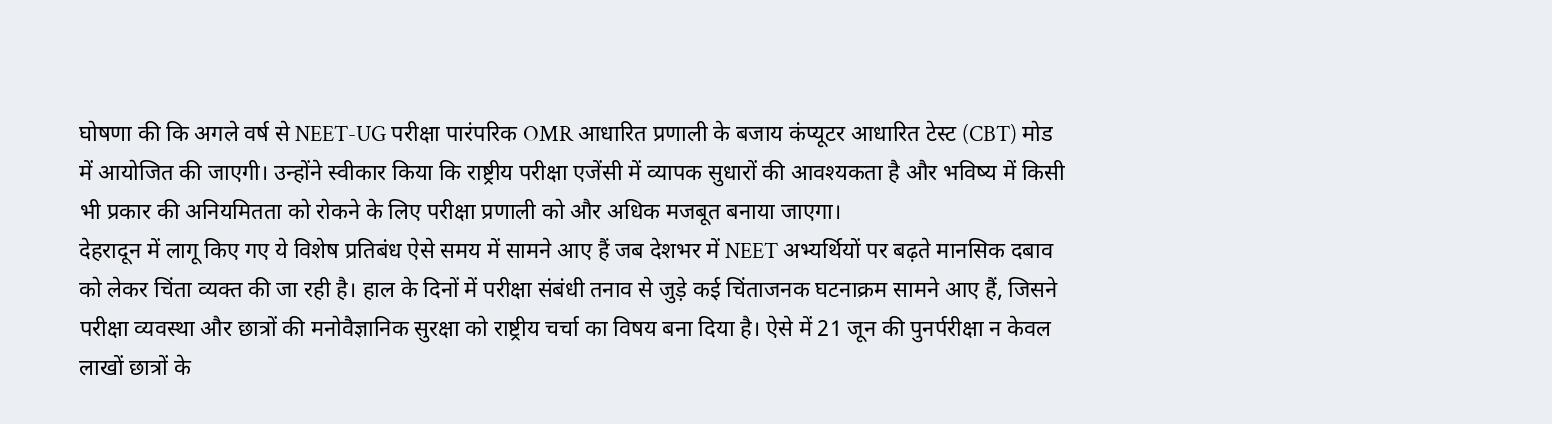घोषणा की कि अगले वर्ष से NEET-UG परीक्षा पारंपरिक OMR आधारित प्रणाली के बजाय कंप्यूटर आधारित टेस्ट (CBT) मोड में आयोजित की जाएगी। उन्होंने स्वीकार किया कि राष्ट्रीय परीक्षा एजेंसी में व्यापक सुधारों की आवश्यकता है और भविष्य में किसी भी प्रकार की अनियमितता को रोकने के लिए परीक्षा प्रणाली को और अधिक मजबूत बनाया जाएगा।
देहरादून में लागू किए गए ये विशेष प्रतिबंध ऐसे समय में सामने आए हैं जब देशभर में NEET अभ्यर्थियों पर बढ़ते मानसिक दबाव को लेकर चिंता व्यक्त की जा रही है। हाल के दिनों में परीक्षा संबंधी तनाव से जुड़े कई चिंताजनक घटनाक्रम सामने आए हैं, जिसने परीक्षा व्यवस्था और छात्रों की मनोवैज्ञानिक सुरक्षा को राष्ट्रीय चर्चा का विषय बना दिया है। ऐसे में 21 जून की पुनर्परीक्षा न केवल लाखों छात्रों के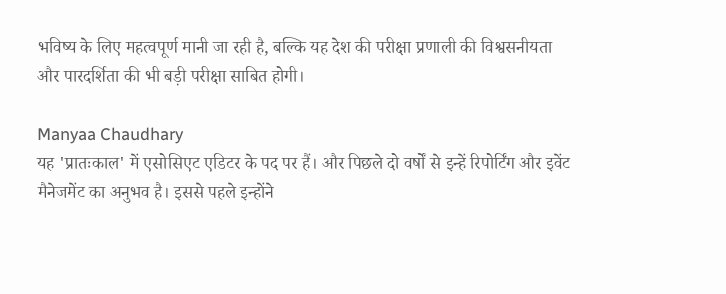भविष्य के लिए महत्वपूर्ण मानी जा रही है, बल्कि यह देश की परीक्षा प्रणाली की विश्वसनीयता और पारदर्शिता की भी बड़ी परीक्षा साबित होगी।

Manyaa Chaudhary
यह 'प्रातःकाल' में एसोसिएट एडिटर के पद पर हैं। और पिछले दो वर्षों से इन्हें रिपोर्टिंग और इवेंट मैनेजमेंट का अनुभव है। इससे पहले इन्होंने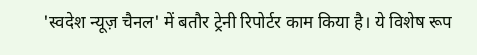'स्वदेश न्यूज़ चैनल' में बतौर ट्रेनी रिपोर्टर काम किया है। ये विशेष रूप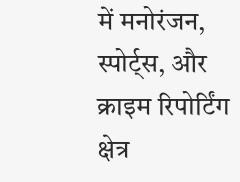में मनोरंजन, स्पोर्ट्स, और क्राइम रिपोर्टिंग क्षेत्र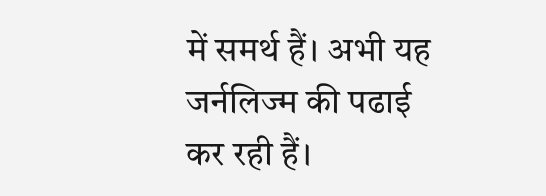में समर्थ हैं। अभी यह जर्नलिज्म की पढाई कर रही हैं।